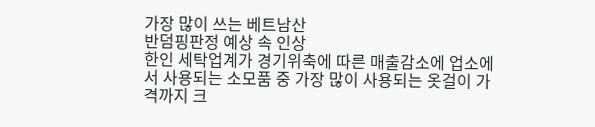가장 많이 쓰는 베트남산
반덤핑판정 예상 속 인상
한인 세탁업계가 경기위축에 따른 매출감소에 업소에서 사용되는 소모품 중 가장 많이 사용되는 옷걸이 가격까지 크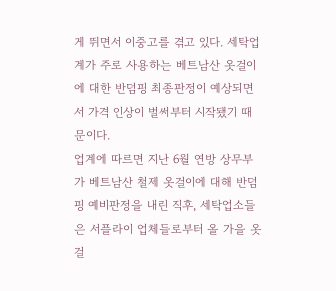게 뛰면서 이중고를 겪고 있다. 세탁업계가 주로 사용하는 베트남산 옷걸이에 대한 반덤핑 최종판정이 예상되면서 가격 인상이 벌써부터 시작됐기 때문이다.
업계에 따르면 지난 6월 연방 상무부가 베트남산 철제 옷걸이에 대해 반덤핑 예비판정을 내린 직후, 세탁업소들은 서플라이 업체들로부터 올 가을 옷걸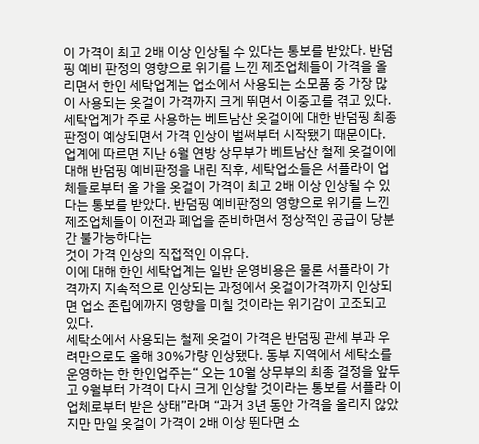이 가격이 최고 2배 이상 인상될 수 있다는 통보를 받았다. 반덤핑 예비 판정의 영향으로 위기를 느낀 제조업체들이 가격을 올리면서 한인 세탁업계는 업소에서 사용되는 소모품 중 가장 많이 사용되는 옷걸이 가격까지 크게 뛰면서 이중고를 겪고 있다. 세탁업계가 주로 사용하는 베트남산 옷걸이에 대한 반덤핑 최종판정이 예상되면서 가격 인상이 벌써부터 시작됐기 때문이다.
업계에 따르면 지난 6월 연방 상무부가 베트남산 철제 옷걸이에 대해 반덤핑 예비판정을 내린 직후, 세탁업소들은 서플라이 업체들로부터 올 가을 옷걸이 가격이 최고 2배 이상 인상될 수 있다는 통보를 받았다. 반덤핑 예비판정의 영향으로 위기를 느낀 제조업체들이 이전과 폐업을 준비하면서 정상적인 공급이 당분간 불가능하다는
것이 가격 인상의 직접적인 이유다.
이에 대해 한인 세탁업계는 일반 운영비용은 물론 서플라이 가격까지 지속적으로 인상되는 과정에서 옷걸이가격까지 인상되면 업소 존립에까지 영향을 미칠 것이라는 위기감이 고조되고 있다.
세탁소에서 사용되는 철제 옷걸이 가격은 반덤핑 관세 부과 우려만으로도 올해 30%가량 인상됐다. 동부 지역에서 세탁소를 운영하는 한 한인업주는“ 오는 10월 상무부의 최종 결정을 앞두고 9월부터 가격이 다시 크게 인상할 것이라는 통보를 서플라 이 업체로부터 받은 상태”라며 “과거 3년 동안 가격을 올리지 않았지만 만일 옷걸이 가격이 2배 이상 뛴다면 소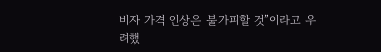비자 가격 인상은 불가피할 것”이라고 우려했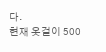다.
현재 옷걸이 500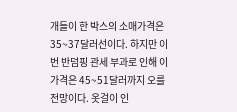개들이 한 박스의 소매가격은 35~37달러선이다. 하지만 이번 반덤핑 관세 부과로 인해 이 가격은 45~51달러까지 오를 전망이다. 옷걸이 인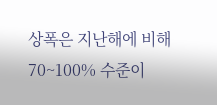상폭은 지난해에 비해 70~100% 수준이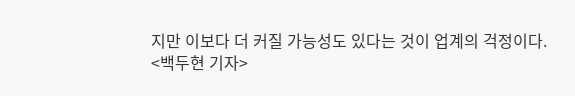지만 이보다 더 커질 가능성도 있다는 것이 업계의 걱정이다.
<백두현 기자>